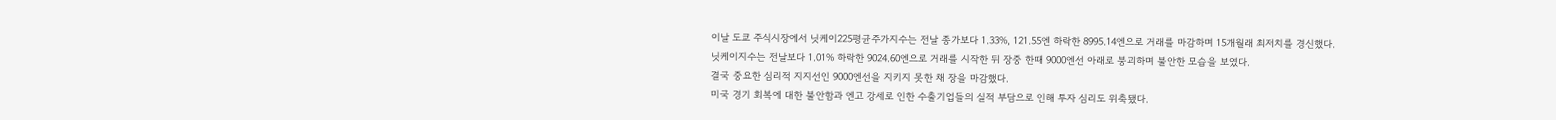이날 도쿄 주식시장에서 닛케이225평균주가지수는 전날 종가보다 1.33%, 121.55엔 하락한 8995.14엔으로 거래를 마감하며 15개월래 최저치를 경신했다.
닛케이지수는 전날보다 1.01% 하락한 9024.60엔으로 거래를 시작한 뒤 장중 한때 9000엔선 아래로 붕괴하며 불안한 모습을 보였다.
결국 중요한 심리적 지지선인 9000엔선을 지키지 못한 채 장을 마감했다.
미국 경기 회복에 대한 불안함과 엔고 강세로 인한 수출기업들의 실적 부담으로 인해 투자 심리도 위축됐다.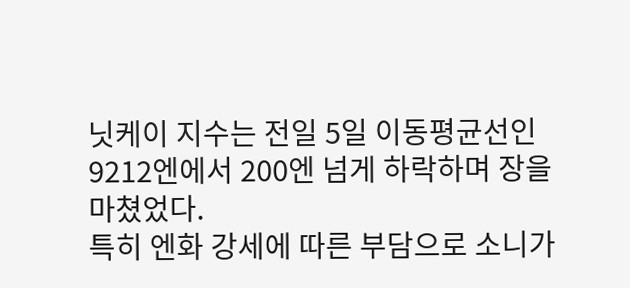닛케이 지수는 전일 5일 이동평균선인 9212엔에서 200엔 넘게 하락하며 장을 마쳤었다.
특히 엔화 강세에 따른 부담으로 소니가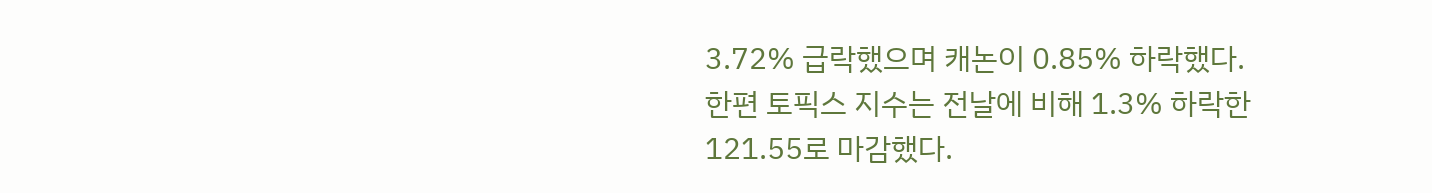3.72% 급락했으며 캐논이 0.85% 하락했다.
한편 토픽스 지수는 전날에 비해 1.3% 하락한 121.55로 마감했다.